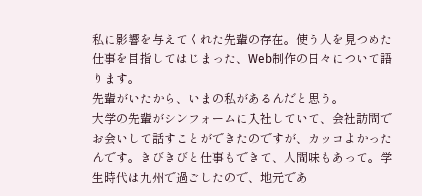私に影響を与えてくれた先輩の存在。使う人を見つめた仕事を目指してはじまった、Web制作の日々について語ります。
先輩がいたから、いまの私があるんだと思う。
大学の先輩がシンフォームに入社していて、会社訪問でお会いして話すことができたのですが、カッコよかったんです。きびきびと仕事もできて、人間味もあって。学生時代は九州で過ごしたので、地元であ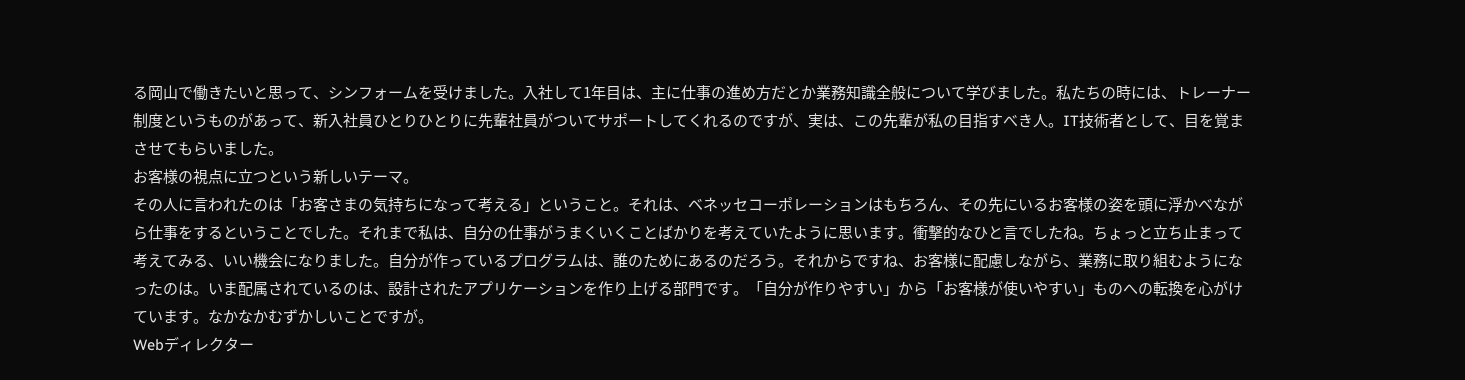る岡山で働きたいと思って、シンフォームを受けました。入社して1年目は、主に仕事の進め方だとか業務知識全般について学びました。私たちの時には、トレーナー制度というものがあって、新入社員ひとりひとりに先輩社員がついてサポートしてくれるのですが、実は、この先輩が私の目指すべき人。IT技術者として、目を覚まさせてもらいました。
お客様の視点に立つという新しいテーマ。
その人に言われたのは「お客さまの気持ちになって考える」ということ。それは、ベネッセコーポレーションはもちろん、その先にいるお客様の姿を頭に浮かべながら仕事をするということでした。それまで私は、自分の仕事がうまくいくことばかりを考えていたように思います。衝撃的なひと言でしたね。ちょっと立ち止まって考えてみる、いい機会になりました。自分が作っているプログラムは、誰のためにあるのだろう。それからですね、お客様に配慮しながら、業務に取り組むようになったのは。いま配属されているのは、設計されたアプリケーションを作り上げる部門です。「自分が作りやすい」から「お客様が使いやすい」ものへの転換を心がけています。なかなかむずかしいことですが。
Webディレクター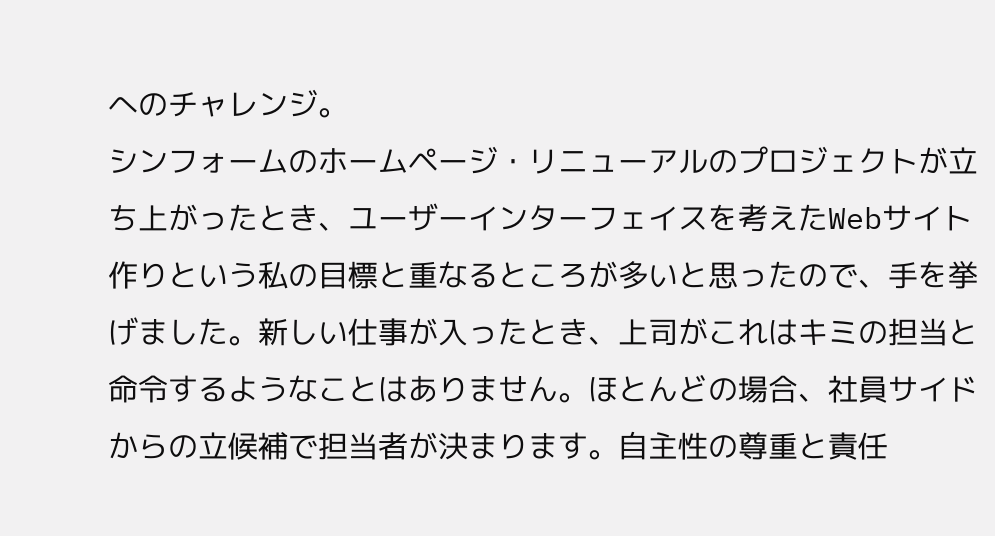へのチャレンジ。
シンフォームのホームページ・リニューアルのプロジェクトが立ち上がったとき、ユーザーインターフェイスを考えたWebサイト作りという私の目標と重なるところが多いと思ったので、手を挙げました。新しい仕事が入ったとき、上司がこれはキミの担当と命令するようなことはありません。ほとんどの場合、社員サイドからの立候補で担当者が決まります。自主性の尊重と責任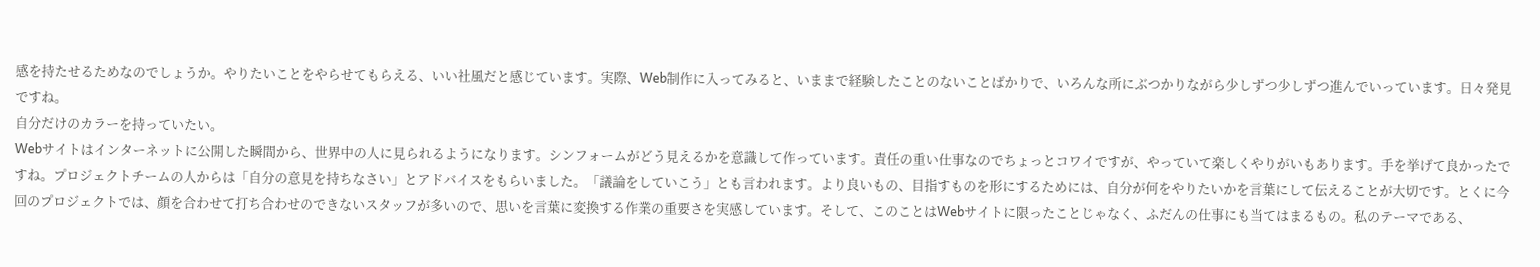感を持たせるためなのでしょうか。やりたいことをやらせてもらえる、いい社風だと感じています。実際、Web制作に入ってみると、いままで経験したことのないことばかりで、いろんな所にぶつかりながら少しずつ少しずつ進んでいっています。日々発見ですね。
自分だけのカラーを持っていたい。
Webサイトはインターネットに公開した瞬間から、世界中の人に見られるようになります。シンフォームがどう見えるかを意識して作っています。責任の重い仕事なのでちょっとコワイですが、やっていて楽しくやりがいもあります。手を挙げて良かったですね。プロジェクトチームの人からは「自分の意見を持ちなさい」とアドバイスをもらいました。「議論をしていこう」とも言われます。より良いもの、目指すものを形にするためには、自分が何をやりたいかを言葉にして伝えることが大切です。とくに今回のプロジェクトでは、顔を合わせて打ち合わせのできないスタッフが多いので、思いを言葉に変換する作業の重要さを実感しています。そして、このことはWebサイトに限ったことじゃなく、ふだんの仕事にも当てはまるもの。私のテーマである、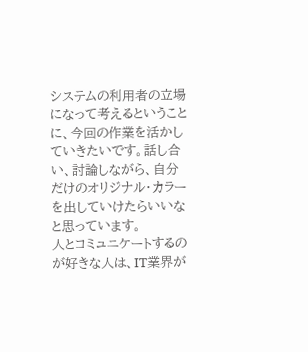システムの利用者の立場になって考えるということに、今回の作業を活かしていきたいです。話し合い、討論しながら、自分だけのオリジナル・カラーを出していけたらいいなと思っています。
人とコミュニケートするのが好きな人は、IT業界が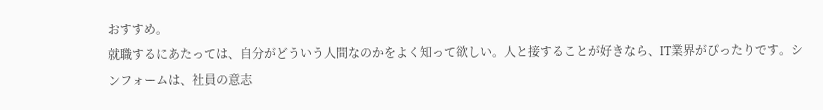おすすめ。
就職するにあたっては、自分がどういう人間なのかをよく知って欲しい。人と接することが好きなら、IT業界がぴったりです。シンフォームは、社員の意志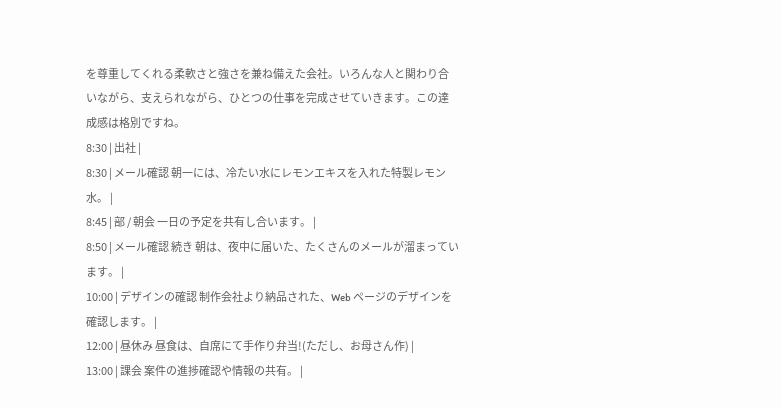を尊重してくれる柔軟さと強さを兼ね備えた会社。いろんな人と関わり合いながら、支えられながら、ひとつの仕事を完成させていきます。この達成感は格別ですね。
8:30 | 出社 |
8:30 | メール確認 朝一には、冷たい水にレモンエキスを入れた特製レモン水。 |
8:45 | 部 / 朝会 一日の予定を共有し合います。 |
8:50 | メール確認 続き 朝は、夜中に届いた、たくさんのメールが溜まっています。 |
10:00 | デザインの確認 制作会社より納品された、Web ページのデザインを確認します。 |
12:00 | 昼休み 昼食は、自席にて手作り弁当!(ただし、お母さん作) |
13:00 | 課会 案件の進捗確認や情報の共有。 |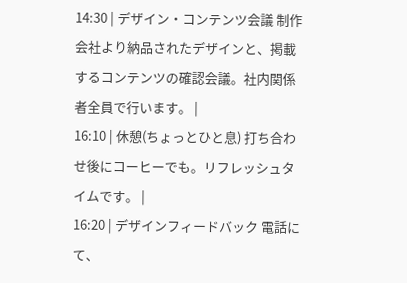14:30 | デザイン・コンテンツ会議 制作会社より納品されたデザインと、掲載するコンテンツの確認会議。社内関係者全員で行います。 |
16:10 | 休憩(ちょっとひと息) 打ち合わせ後にコーヒーでも。リフレッシュタイムです。 |
16:20 | デザインフィードバック 電話にて、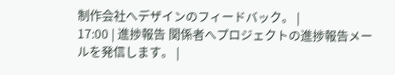制作会社へデザインのフィードバック。 |
17:00 | 進捗報告 関係者へプロジェクトの進捗報告メールを発信します。 |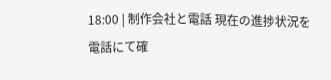18:00 | 制作会社と電話 現在の進捗状況を電話にて確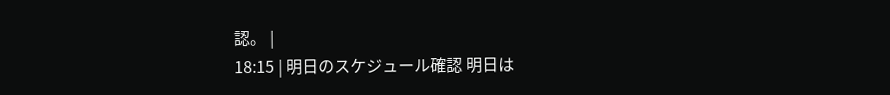認。 |
18:15 | 明日のスケジュール確認 明日は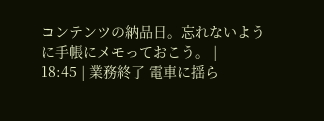コンテンツの納品日。忘れないように手帳にメモっておこう。 |
18:45 | 業務終了 電車に揺ら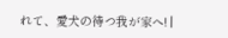れて、愛犬の待つ我が家へ! |